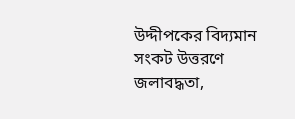উদ্দীপকের বিদ্যমান সংকট উত্তরণে জলাবদ্ধতা,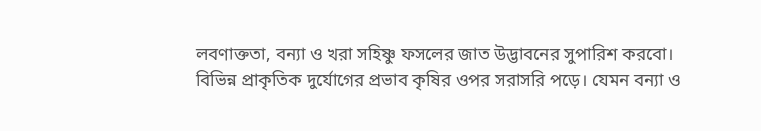লবণাক্ততা, বন্যা ও খরা সহিষ্ণু ফসলের জাত উদ্ভাবনের সুপারিশ করবো।
বিভিন্ন প্রাকৃতিক দুর্যোগের প্রভাব কৃষির ওপর সরাসরি পড়ে। যেমন বন্যা ও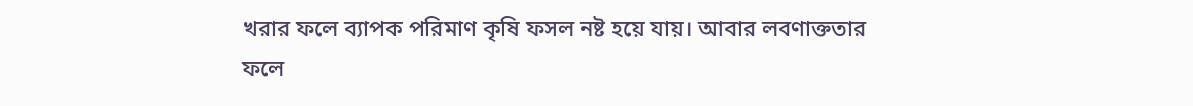খরার ফলে ব্যাপক পরিমাণ কৃষি ফসল নষ্ট হয়ে যায়। আবার লবণাক্ততার ফলে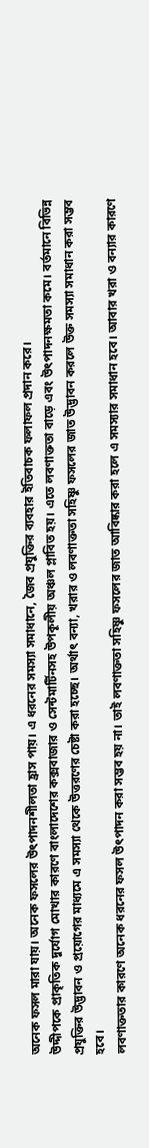অনেক ফসল মারা যায়। অনেক ফসলের উৎপাদনশীলতা হ্রাস পায়। এ ধরনের সমস্যা সমাধানে, জৈব প্রযুক্তির ব্যবহার ইতিবাচক ফলাফল প্রদান করে।
উদ্দীপকে প্রাকৃতিক দুর্যোগ মোখার কারণে বাংলাদেশের কক্সবাজার ও সেন্টমার্টিনসহ উপকূলীয় অঞ্চল প্লাবিত হয়। এতে লবণাক্ততা বাড়ে এবং উৎপাদনক্ষমতা কমে। বর্তমানে বিভিন্ন প্রযুক্তির উদ্ভাবন ও প্রয়োগের মাধ্যমে এ সমস্যা থেকে উত্তরণের চেষ্টা করা হচ্ছে। অর্থাৎ বন্যা, খরার ও লবণাক্ততা সহিষ্ণু ফসলের জাত উদ্ভাবন করলে উক্ত সমস্যা সমাধান করা সম্ভব হবে।
লবণাক্ততার কারণে অনেক ধরনের ফসল উৎপাদন করা সম্ভব হয় না। তাই লবণাক্ততা সহিষ্ণু ফসলের জাত আবিষ্কার করা হলে এ সমস্যার সমাধান হবে। আবার খরা ও বন্যার কারণে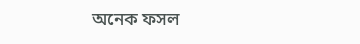অনেক ফসল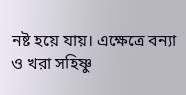নষ্ট হয়ে যায়। এক্ষেত্রে বন্যা ও খরা সহিষ্ণু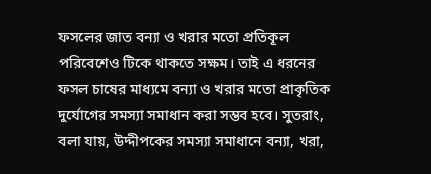ফসলের জাত বন্যা ও খরার মতো প্রতিকূল পরিবেশেও টিকে থাকতে সক্ষম। তাই এ ধরনের ফসল চাষের মাধ্যমে বন্যা ও খরার মতো প্রাকৃতিক দুর্যোগের সমস্যা সমাধান করা সম্ভব হবে। সুতরাং, বলা যায়, উদ্দীপকের সমস্যা সমাধানে বন্যা, খরা,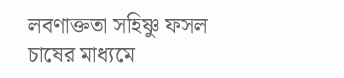লবণাক্ততা সহিষ্ণু ফসল চাষের মাধ্যমে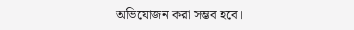অভিযোজন করা সম্ভব হবে।